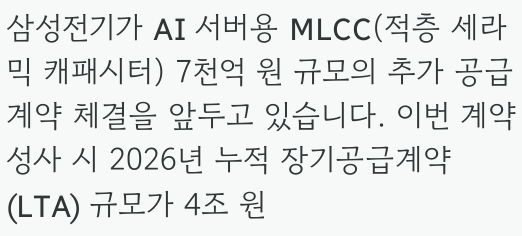삼성전기가 AI 서버용 MLCC(적층 세라믹 캐패시터) 7천억 원 규모의 추가 공급 계약 체결을 앞두고 있습니다. 이번 계약 성사 시 2026년 누적 장기공급계약(LTA) 규모가 4조 원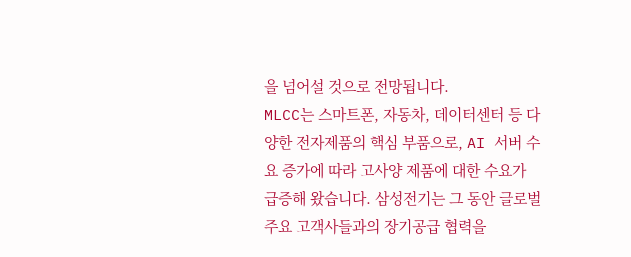을 넘어설 것으로 전망됩니다.
MLCC는 스마트폰, 자동차, 데이터센터 등 다양한 전자제품의 핵심 부품으로, AI 서버 수요 증가에 따라 고사양 제품에 대한 수요가 급증해 왔습니다. 삼성전기는 그 동안 글로벌 주요 고객사들과의 장기공급 협력을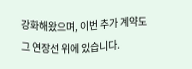강화해왔으며, 이번 추가 계약도 그 연장선 위에 있습니다.